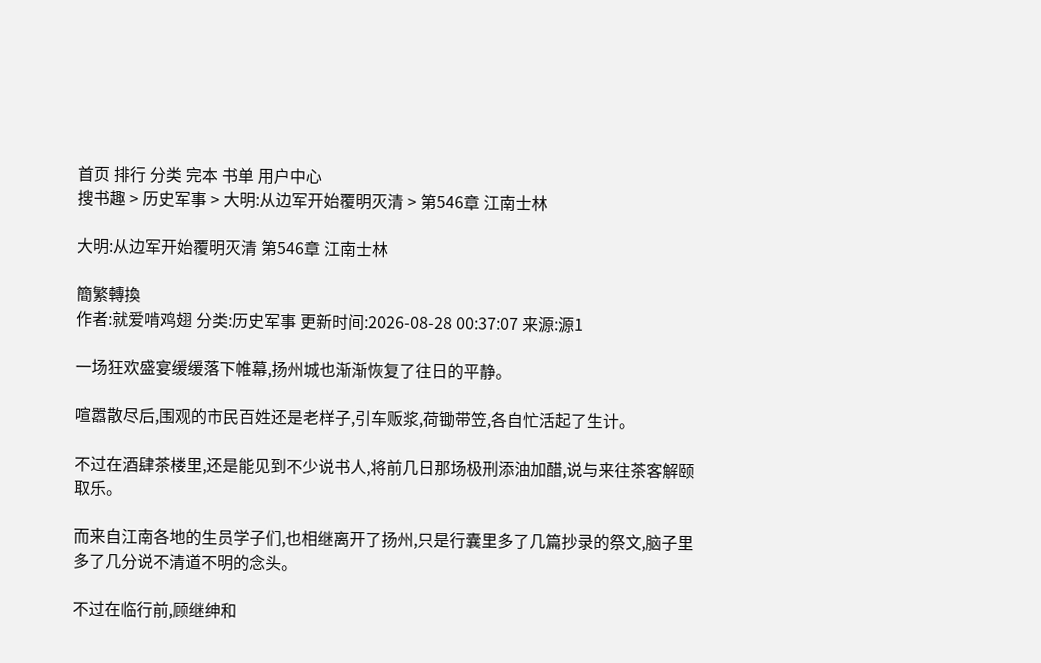首页 排行 分类 完本 书单 用户中心
搜书趣 > 历史军事 > 大明:从边军开始覆明灭清 > 第546章 江南士林

大明:从边军开始覆明灭清 第546章 江南士林

簡繁轉換
作者:就爱啃鸡翅 分类:历史军事 更新时间:2026-08-28 00:37:07 来源:源1

一场狂欢盛宴缓缓落下帷幕,扬州城也渐渐恢复了往日的平静。

喧嚣散尽后,围观的市民百姓还是老样子,引车贩浆,荷锄带笠,各自忙活起了生计。

不过在酒肆茶楼里,还是能见到不少说书人,将前几日那场极刑添油加醋,说与来往茶客解颐取乐。

而来自江南各地的生员学子们,也相继离开了扬州,只是行囊里多了几篇抄录的祭文,脑子里多了几分说不清道不明的念头。

不过在临行前,顾继绅和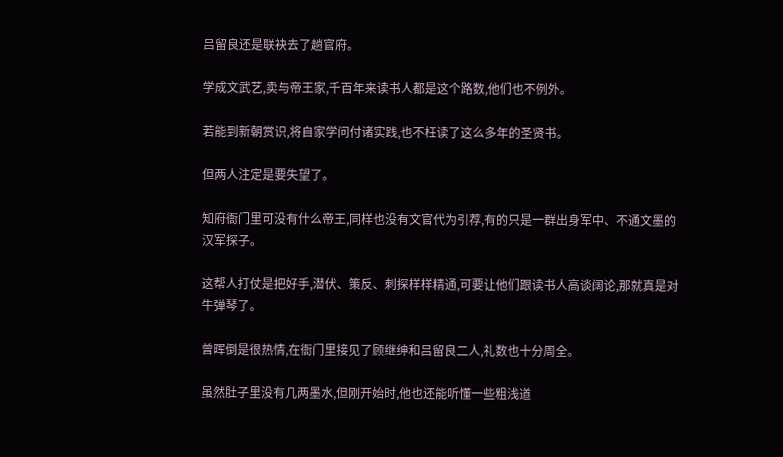吕留良还是联袂去了趟官府。

学成文武艺,卖与帝王家,千百年来读书人都是这个路数,他们也不例外。

若能到新朝赏识,将自家学问付诸实践,也不枉读了这么多年的圣贤书。

但两人注定是要失望了。

知府衙门里可没有什么帝王,同样也没有文官代为引荐,有的只是一群出身军中、不通文墨的汉军探子。

这帮人打仗是把好手,潜伏、策反、刺探样样精通,可要让他们跟读书人高谈阔论,那就真是对牛弹琴了。

曾晖倒是很热情,在衙门里接见了顾继绅和吕留良二人,礼数也十分周全。

虽然肚子里没有几两墨水,但刚开始时,他也还能听懂一些粗浅道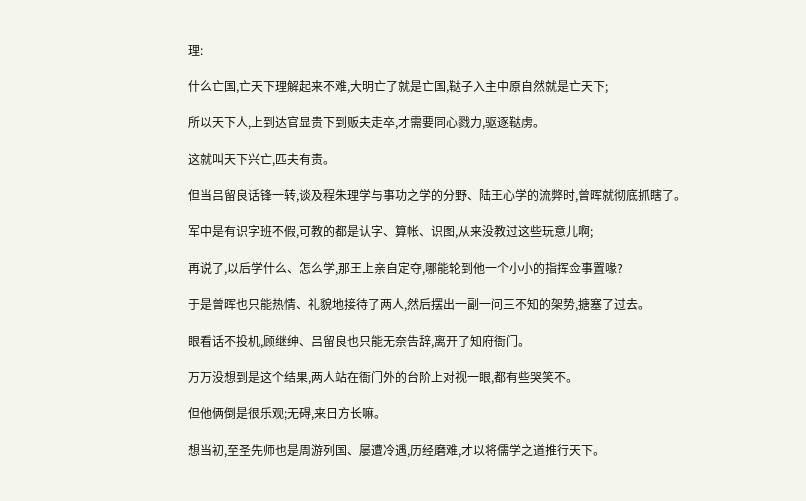理:

什么亡国,亡天下理解起来不难,大明亡了就是亡国,鞑子入主中原自然就是亡天下;

所以天下人,上到达官显贵下到贩夫走卒,才需要同心戮力,驱逐鞑虏。

这就叫天下兴亡,匹夫有责。

但当吕留良话锋一转,谈及程朱理学与事功之学的分野、陆王心学的流弊时,曾晖就彻底抓瞎了。

军中是有识字班不假,可教的都是认字、算帐、识图,从来没教过这些玩意儿啊;

再说了,以后学什么、怎么学,那王上亲自定夺,哪能轮到他一个小小的指挥佥事置喙?

于是曾晖也只能热情、礼貌地接待了两人,然后摆出一副一问三不知的架势,搪塞了过去。

眼看话不投机,顾继绅、吕留良也只能无奈告辞,离开了知府衙门。

万万没想到是这个结果,两人站在衙门外的台阶上对视一眼,都有些哭笑不。

但他俩倒是很乐观;无碍,来日方长嘛。

想当初,至圣先师也是周游列国、屡遭冷遇,历经磨难,才以将儒学之道推行天下。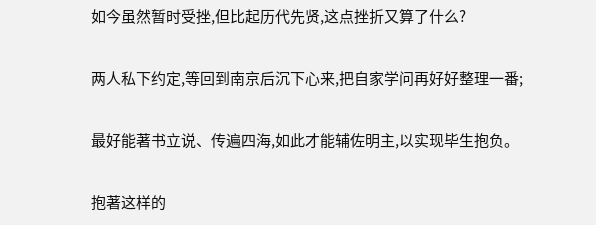如今虽然暂时受挫,但比起历代先贤,这点挫折又算了什么?

两人私下约定,等回到南京后沉下心来,把自家学问再好好整理一番;

最好能著书立说、传遍四海,如此才能辅佐明主,以实现毕生抱负。

抱著这样的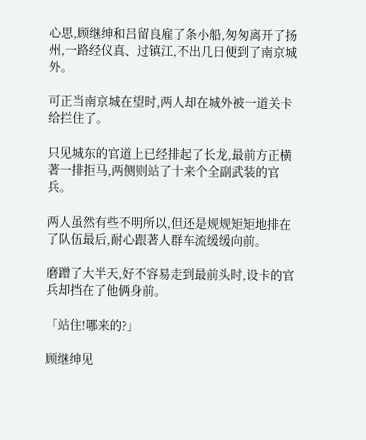心思,顾继绅和吕留良雇了条小船,匆匆离开了扬州,一路经仪真、过镇江,不出几日便到了南京城外。

可正当南京城在望时,两人却在城外被一道关卡给拦住了。

只见城东的官道上已经排起了长龙,最前方正横著一排拒马,两侧则站了十来个全副武装的官兵。

两人虽然有些不明所以,但还是规规矩矩地排在了队伍最后,耐心跟著人群车流缓缓向前。

磨蹭了大半天,好不容易走到最前头时,设卡的官兵却挡在了他俩身前。

「站住!哪来的?」

顾继绅见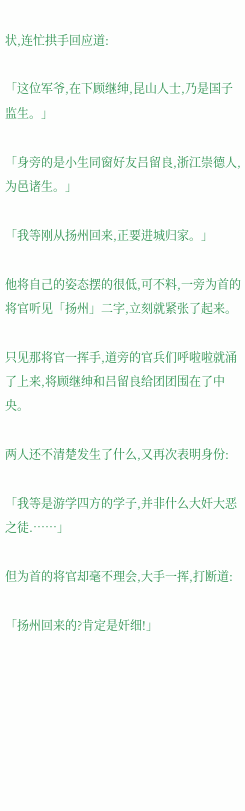状,连忙拱手回应道:

「这位军爷,在下顾继绅,昆山人士,乃是国子监生。」

「身旁的是小生同窗好友吕留良,浙江崇德人,为邑诸生。」

「我等刚从扬州回来,正要进城归家。」

他将自己的姿态摆的很低,可不料,一旁为首的将官听见「扬州」二字,立刻就紧张了起来。

只见那将官一挥手,道旁的官兵们呼啦啦就涌了上来,将顾继绅和吕留良给团团围在了中央。

两人还不清楚发生了什么,又再次表明身份:

「我等是游学四方的学子,并非什么大奸大恶之徒.……」

但为首的将官却毫不理会,大手一挥,打断道:

「扬州回来的?肯定是奸细!」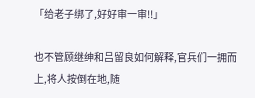「给老子绑了,好好审一审!!」

也不管顾继绅和吕留良如何解释,官兵们一拥而上,将人按倒在地,随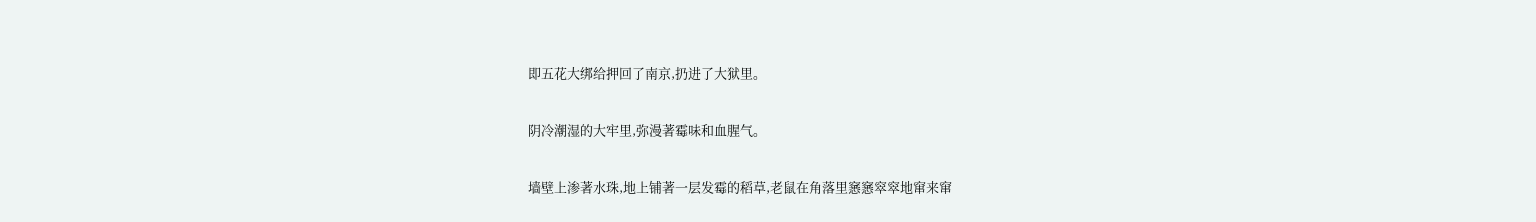即五花大绑给押回了南京,扔进了大狱里。

阴冷潮湿的大牢里,弥漫著霉味和血腥气。

墙壁上渗著水珠,地上铺著一层发霉的稻草,老鼠在角落里窸窸窣窣地窜来窜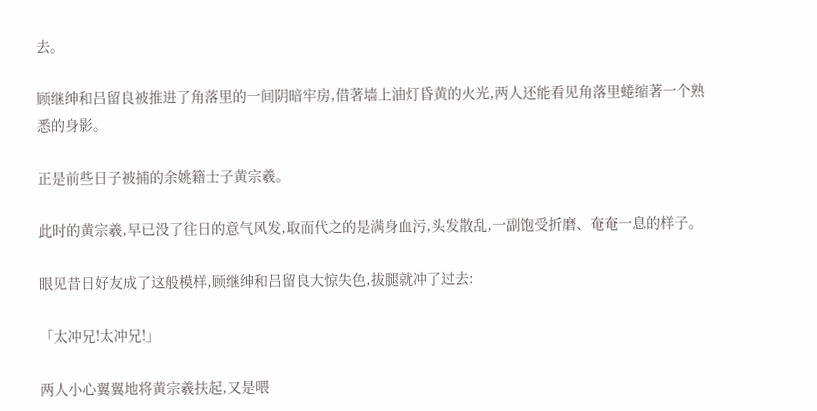去。

顾继绅和吕留良被推进了角落里的一间阴暗牢房,借著墙上油灯昏黄的火光,两人还能看见角落里蜷缩著一个熟悉的身影。

正是前些日子被捕的余姚籍士子黄宗羲。

此时的黄宗羲,早已没了往日的意气风发,取而代之的是满身血污,头发散乱,一副饱受折磨、奄奄一息的样子。

眼见昔日好友成了这般模样,顾继绅和吕留良大惊失色,拔腿就冲了过去:

「太冲兄!太冲兄!」

两人小心翼翼地将黄宗羲扶起,又是喂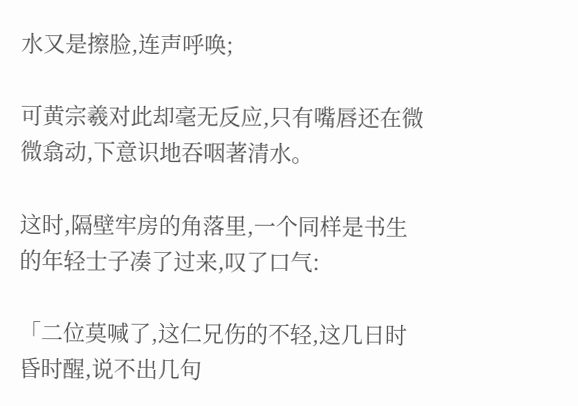水又是擦脸,连声呼唤;

可黄宗羲对此却毫无反应,只有嘴唇还在微微翕动,下意识地吞咽著清水。

这时,隔壁牢房的角落里,一个同样是书生的年轻士子凑了过来,叹了口气:

「二位莫喊了,这仁兄伤的不轻,这几日时昏时醒,说不出几句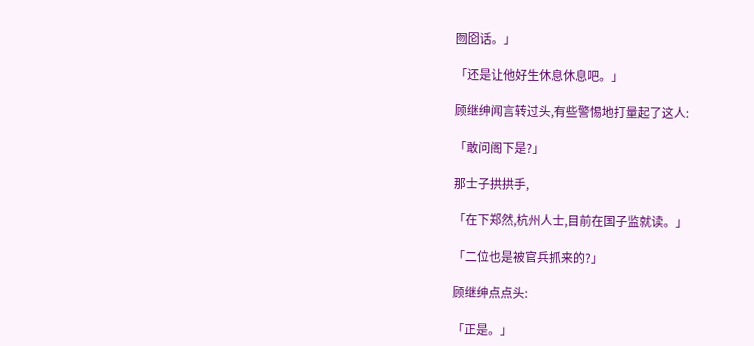囫囵话。」

「还是让他好生休息休息吧。」

顾继绅闻言转过头,有些警惕地打量起了这人:

「敢问阁下是?」

那士子拱拱手,

「在下郑然,杭州人士,目前在国子监就读。」

「二位也是被官兵抓来的?」

顾继绅点点头:

「正是。」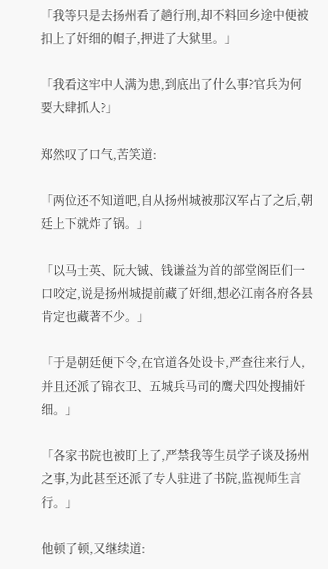「我等只是去扬州看了趟行刑,却不料回乡途中便被扣上了奸细的帽子,押进了大狱里。」

「我看这牢中人满为患,到底出了什么事?官兵为何要大肆抓人?」

郑然叹了口气,苦笑道:

「两位还不知道吧,自从扬州城被那汉军占了之后,朝廷上下就炸了锅。」

「以马士英、阮大铖、钱谦益为首的部堂阁臣们一口咬定,说是扬州城提前藏了奸细,想必江南各府各县肯定也藏著不少。」

「于是朝廷便下令,在官道各处设卡,严查往来行人,并且还派了锦衣卫、五城兵马司的鹰犬四处搜捕奸细。」

「各家书院也被盯上了,严禁我等生员学子谈及扬州之事,为此甚至还派了专人驻进了书院,监视师生言行。」

他顿了顿,又继续道: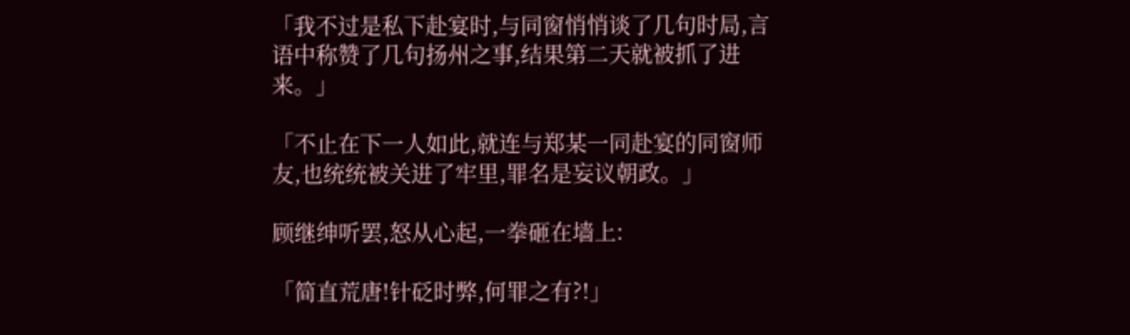「我不过是私下赴宴时,与同窗悄悄谈了几句时局,言语中称赞了几句扬州之事,结果第二天就被抓了进来。」

「不止在下一人如此,就连与郑某一同赴宴的同窗师友,也统统被关进了牢里,罪名是妄议朝政。」

顾继绅听罢,怒从心起,一拳砸在墙上:

「简直荒唐!针砭时弊,何罪之有?!」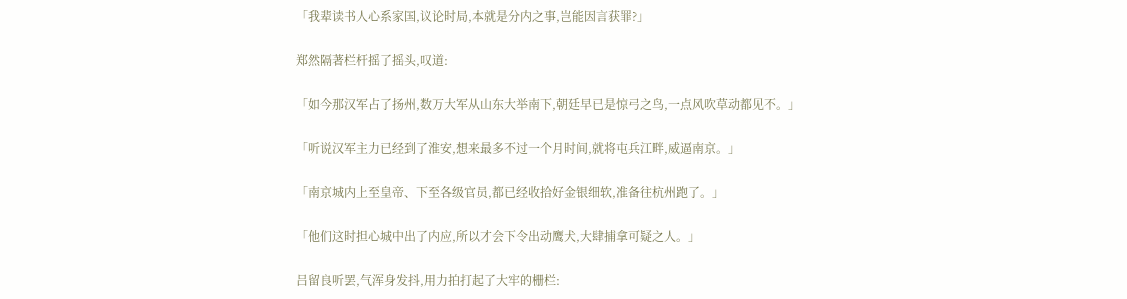「我辈读书人心系家国,议论时局,本就是分内之事,岂能因言获罪?」

郑然隔著栏杆摇了摇头,叹道:

「如今那汉军占了扬州,数万大军从山东大举南下,朝廷早已是惊弓之鸟,一点风吹草动都见不。」

「听说汉军主力已经到了淮安,想来最多不过一个月时间,就将屯兵江畔,威逼南京。」

「南京城内上至皇帝、下至各级官员,都已经收拾好金银细软,准备往杭州跑了。」

「他们这时担心城中出了内应,所以才会下令出动鹰犬,大肆捕拿可疑之人。」

吕留良听罢,气浑身发抖,用力拍打起了大牢的栅栏: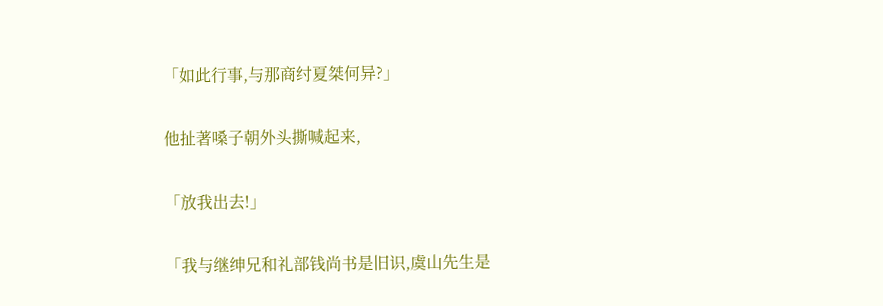「如此行事,与那商纣夏桀何异?」

他扯著嗓子朝外头撕喊起来,

「放我出去!」

「我与继绅兄和礼部钱尚书是旧识,虞山先生是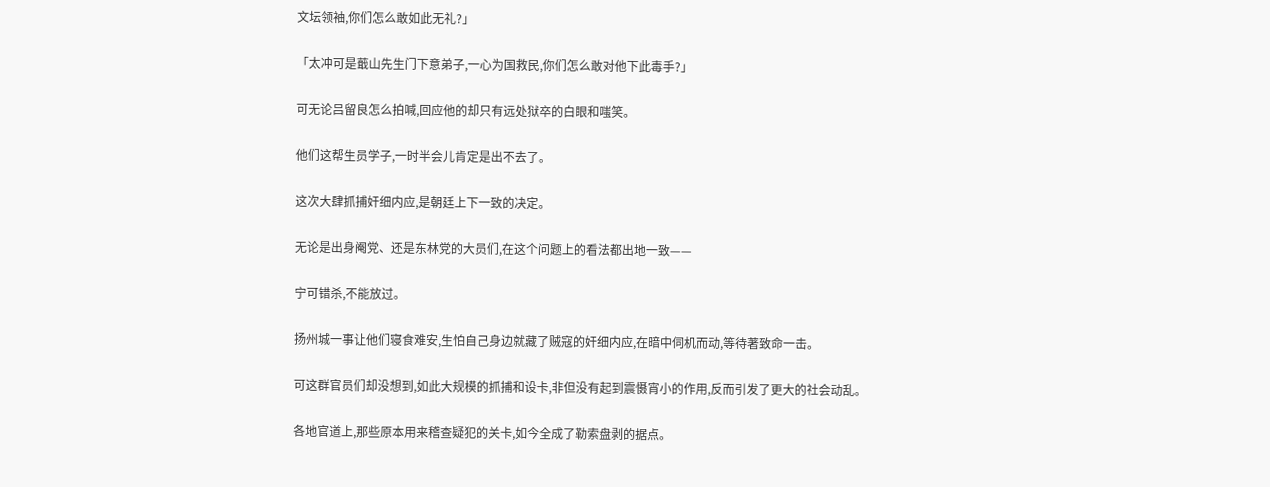文坛领袖,你们怎么敢如此无礼?」

「太冲可是蕺山先生门下意弟子,一心为国救民,你们怎么敢对他下此毒手?」

可无论吕留良怎么拍喊,回应他的却只有远处狱卒的白眼和嗤笑。

他们这帮生员学子,一时半会儿肯定是出不去了。

这次大肆抓捕奸细内应,是朝廷上下一致的决定。

无论是出身阉党、还是东林党的大员们,在这个问题上的看法都出地一致——

宁可错杀,不能放过。

扬州城一事让他们寝食难安,生怕自己身边就藏了贼寇的奸细内应,在暗中伺机而动,等待著致命一击。

可这群官员们却没想到,如此大规模的抓捕和设卡,非但没有起到震慑宵小的作用,反而引发了更大的社会动乱。

各地官道上,那些原本用来稽查疑犯的关卡,如今全成了勒索盘剥的据点。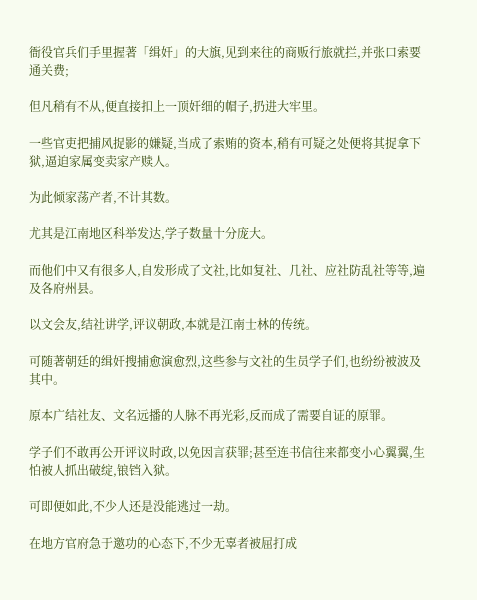衙役官兵们手里握著「缉奸」的大旗,见到来往的商贩行旅就拦,并张口索要通关费;

但凡稍有不从,便直接扣上一顶奸细的帽子,扔进大牢里。

一些官吏把捕风捉影的嫌疑,当成了索贿的资本,稍有可疑之处便将其捉拿下狱,逼迫家属变卖家产赎人。

为此倾家荡产者,不计其数。

尤其是江南地区科举发达,学子数量十分庞大。

而他们中又有很多人,自发形成了文社,比如复社、几社、应社防乱社等等,遍及各府州县。

以文会友,结社讲学,评议朝政,本就是江南士林的传统。

可随著朝廷的缉奸搜捕愈演愈烈,这些参与文社的生员学子们,也纷纷被波及其中。

原本广结社友、文名远播的人脉不再光彩,反而成了需要自证的原罪。

学子们不敢再公开评议时政,以免因言获罪;甚至连书信往来都变小心翼翼,生怕被人抓出破绽,锒铛入狱。

可即便如此,不少人还是没能逃过一劫。

在地方官府急于邀功的心态下,不少无辜者被屈打成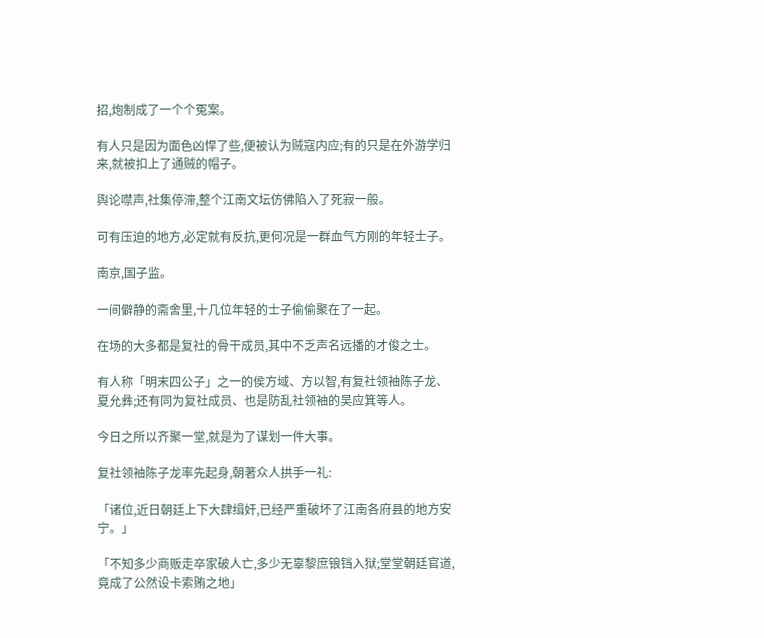招,炮制成了一个个冤案。

有人只是因为面色凶悍了些,便被认为贼寇内应;有的只是在外游学归来,就被扣上了通贼的帽子。

舆论噤声,社集停滞,整个江南文坛仿佛陷入了死寂一般。

可有压迫的地方,必定就有反抗,更何况是一群血气方刚的年轻士子。

南京,国子监。

一间僻静的斋舍里,十几位年轻的士子偷偷聚在了一起。

在场的大多都是复社的骨干成员,其中不乏声名远播的才俊之士。

有人称「明末四公子」之一的侯方域、方以智,有复社领袖陈子龙、夏允彝;还有同为复社成员、也是防乱社领袖的吴应箕等人。

今日之所以齐聚一堂,就是为了谋划一件大事。

复社领袖陈子龙率先起身,朝著众人拱手一礼:

「诸位,近日朝廷上下大肆缉奸,已经严重破坏了江南各府县的地方安宁。」

「不知多少商贩走卒家破人亡,多少无辜黎庶锒铛入狱;堂堂朝廷官道,竟成了公然设卡索贿之地」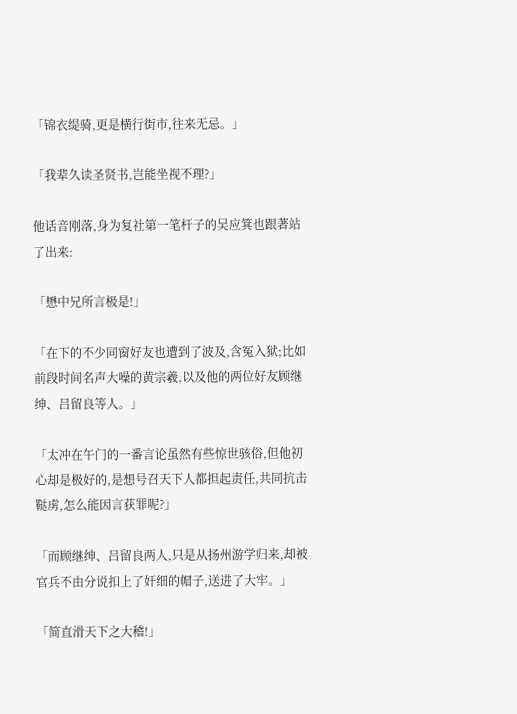「锦衣缇骑,更是横行街市,往来无忌。」

「我辈久读圣贤书,岂能坐视不理?」

他话音刚落,身为复社第一笔杆子的吴应箕也跟著站了出来:

「懋中兄所言极是!」

「在下的不少同窗好友也遭到了波及,含冤入狱;比如前段时间名声大噪的黄宗羲,以及他的两位好友顾继绅、吕留良等人。」

「太冲在午门的一番言论虽然有些惊世骇俗,但他初心却是极好的,是想号召天下人都担起责任,共同抗击鞑虏,怎么能因言获罪呢?」

「而顾继绅、吕留良两人,只是从扬州游学归来,却被官兵不由分说扣上了奸细的帽子,送进了大牢。」

「简直滑天下之大稽!」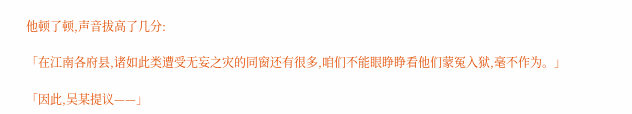他顿了顿,声音拔高了几分:

「在江南各府县,诸如此类遭受无妄之灾的同窗还有很多,咱们不能眼睁睁看他们蒙冤入狱,毫不作为。」

「因此,吴某提议——」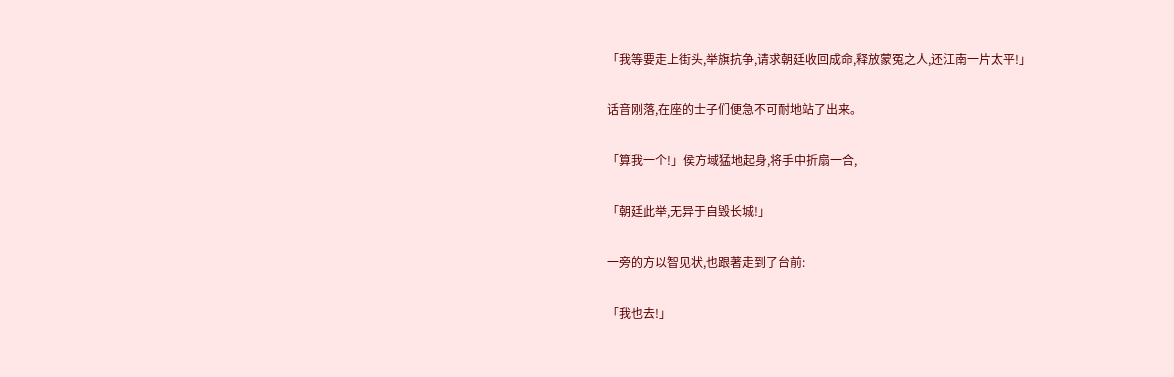「我等要走上街头,举旗抗争,请求朝廷收回成命,释放蒙冤之人,还江南一片太平!」

话音刚落,在座的士子们便急不可耐地站了出来。

「算我一个!」侯方域猛地起身,将手中折扇一合,

「朝廷此举,无异于自毁长城!」

一旁的方以智见状,也跟著走到了台前:

「我也去!」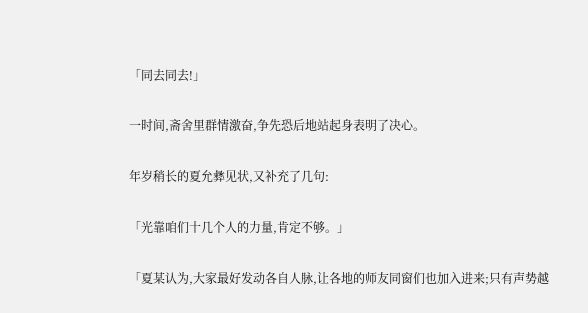「同去同去!」

一时间,斋舍里群情激奋,争先恐后地站起身表明了决心。

年岁稍长的夏允彝见状,又补充了几句:

「光靠咱们十几个人的力量,肯定不够。」

「夏某认为,大家最好发动各自人脉,让各地的师友同窗们也加入进来;只有声势越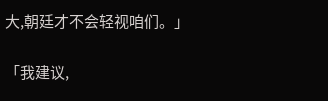大,朝廷才不会轻视咱们。」

「我建议,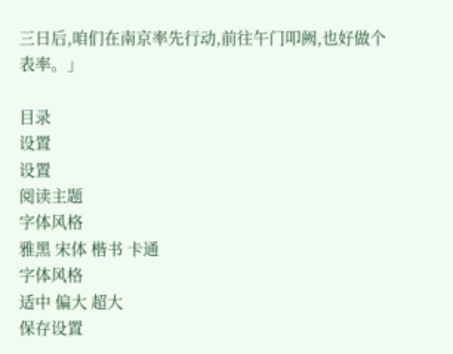三日后,咱们在南京率先行动,前往午门叩阙,也好做个表率。」

目录
设置
设置
阅读主题
字体风格
雅黑 宋体 楷书 卡通
字体风格
适中 偏大 超大
保存设置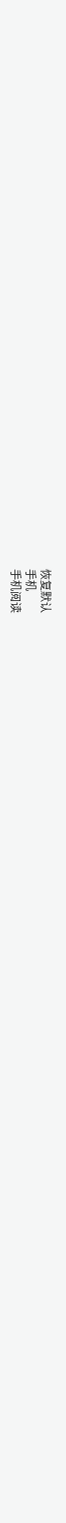恢复默认
手机
手机阅读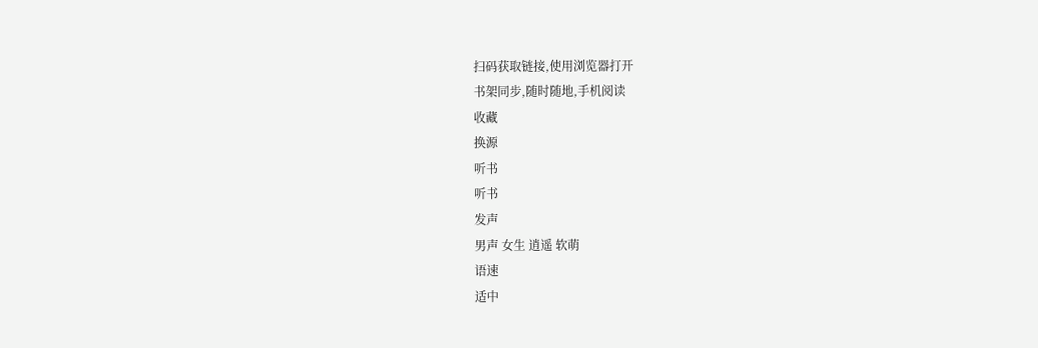扫码获取链接,使用浏览器打开
书架同步,随时随地,手机阅读
收藏
换源
听书
听书
发声
男声 女生 逍遥 软萌
语速
适中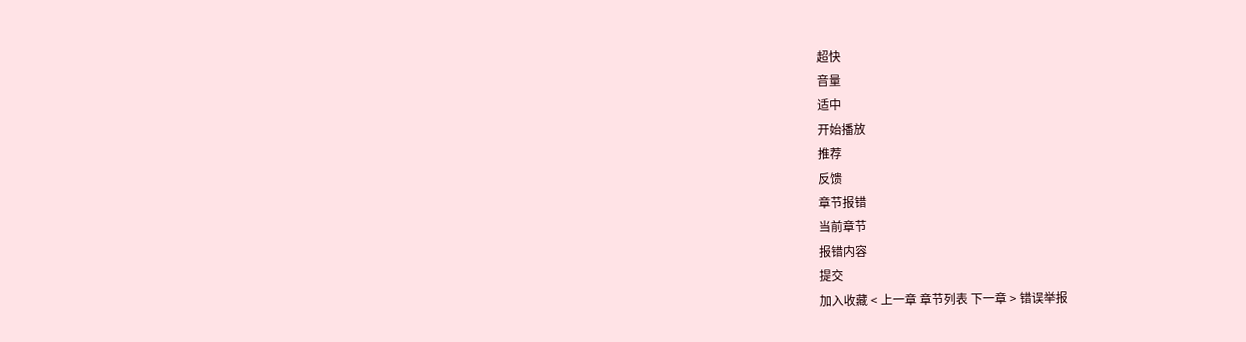超快
音量
适中
开始播放
推荐
反馈
章节报错
当前章节
报错内容
提交
加入收藏 < 上一章 章节列表 下一章 > 错误举报